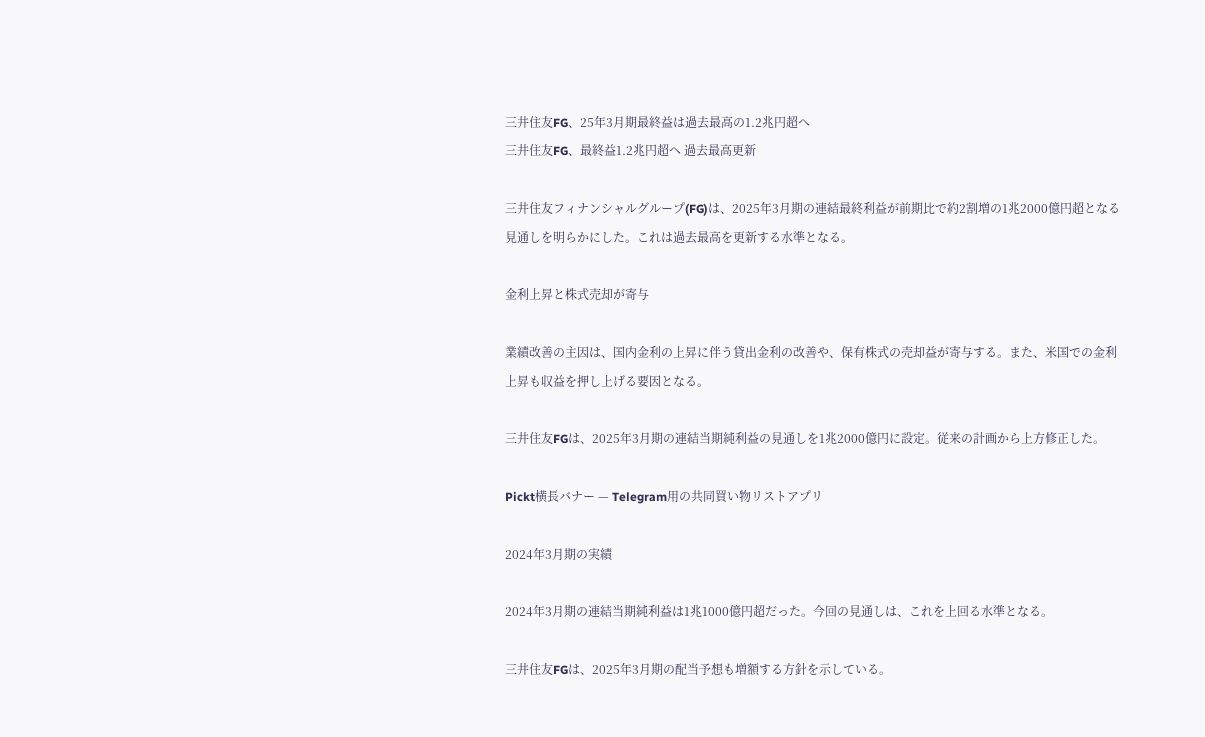三井住友FG、25年3月期最終益は過去最高の1.2兆円超へ
三井住友FG、最終益1.2兆円超へ 過去最高更新

三井住友フィナンシャルグループ(FG)は、2025年3月期の連結最終利益が前期比で約2割増の1兆2000億円超となる見通しを明らかにした。これは過去最高を更新する水準となる。

金利上昇と株式売却が寄与

業績改善の主因は、国内金利の上昇に伴う貸出金利の改善や、保有株式の売却益が寄与する。また、米国での金利上昇も収益を押し上げる要因となる。

三井住友FGは、2025年3月期の連結当期純利益の見通しを1兆2000億円に設定。従来の計画から上方修正した。

Pickt横長バナー — Telegram用の共同買い物リストアプリ

2024年3月期の実績

2024年3月期の連結当期純利益は1兆1000億円超だった。今回の見通しは、これを上回る水準となる。

三井住友FGは、2025年3月期の配当予想も増額する方針を示している。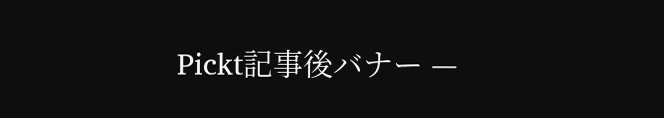Pickt記事後バナー —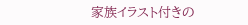家族イラスト付きの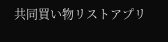共同買い物リストアプリ